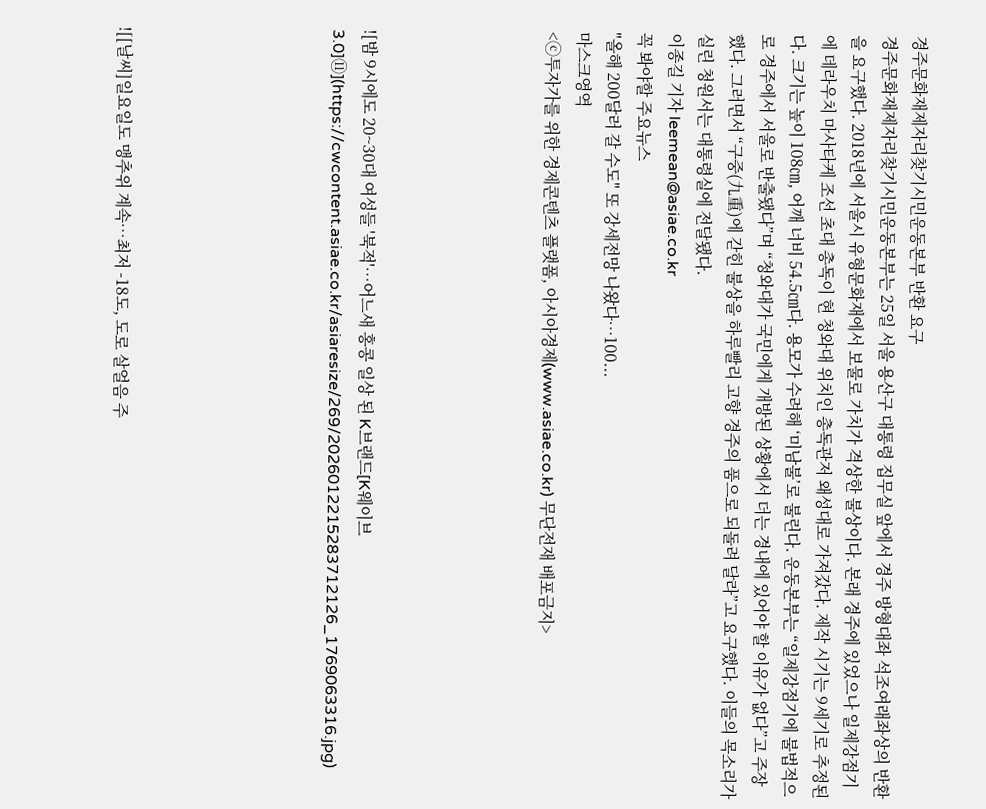경주문화재제자리찾기시민운동본부 반환 요구
경주문화재제자리찾기시민운동본부는 25일 서울 용산구 대통령 집무실 앞에서 경주 방형대좌 석조여래좌상의 반환을 요구했다. 2018년에 서울시 유형문화재에서 보물로 가치가 격상한 불상이다. 본래 경주에 있었으나 일제강점기에 데라우치 마사타케 조선 초대 총독이 현 청와대 위치인 총독관저 왜성대로 가져갔다. 제작 시기는 9세기로 추정된다. 크기는 높이 108㎝, 어깨 너비 54.5㎝다. 용모가 수려해 ‘미남불’로 불린다. 운동본부는 “일제강점기에 불법적으로 경주에서 서울로 반출됐다”며 “청와대가 국민에게 개방된 상황에서 더는 경내에 있어야 할 이유가 없다”고 주장했다. 그러면서 “구중(九重)에 갇힌 불상을 하루빨리 고향 경주의 품으로 되돌려 달라”고 요구했다. 이들의 목소리가 실린 청원서는 대통령실에 전달됐다.
이종길 기자 leemean@asiae.co.kr
꼭 봐야할 주요뉴스
"올해 200달러 갈 수도" 또 강세전망 나왔다…100...
마스크영역
<ⓒ투자가를 위한 경제콘텐츠 플랫폼, 아시아경제(www.asiae.co.kr) 무단전재 배포금지>





![밤 9시에도 20~30대 여성들 '북적'…어느새 홍콩 일상 된 K브랜드[K웨이브 3.0]⑪](https://cwcontent.asiae.co.kr/asiaresize/269/2026012215283712126_1769063316.jpg)






![[날씨]일요일도 맹추위 계속…최저 -18도, 도로 살얼음 주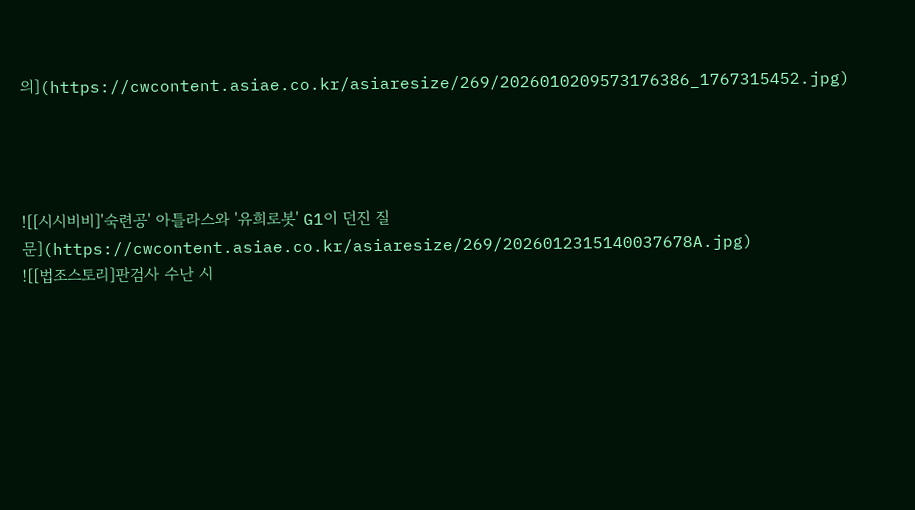의](https://cwcontent.asiae.co.kr/asiaresize/269/2026010209573176386_1767315452.jpg)




![[시시비비]'숙련공' 아틀라스와 '유희로봇' G1이 던진 질문](https://cwcontent.asiae.co.kr/asiaresize/269/2026012315140037678A.jpg)
![[법조스토리]판검사 수난 시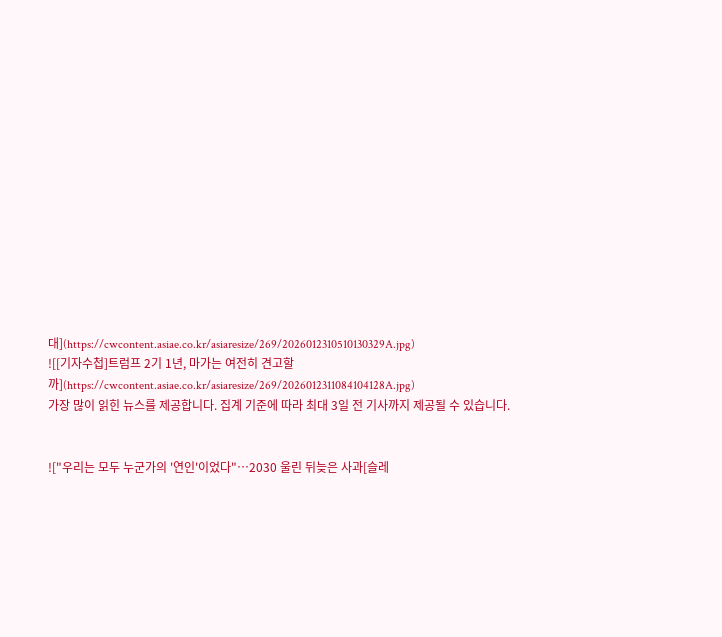대](https://cwcontent.asiae.co.kr/asiaresize/269/2026012310510130329A.jpg)
![[기자수첩]트럼프 2기 1년, 마가는 여전히 견고할까](https://cwcontent.asiae.co.kr/asiaresize/269/2026012311084104128A.jpg)
가장 많이 읽힌 뉴스를 제공합니다. 집계 기준에 따라 최대 3일 전 기사까지 제공될 수 있습니다.


!["우리는 모두 누군가의 '연인'이었다"…2030 울린 뒤늦은 사과[슬레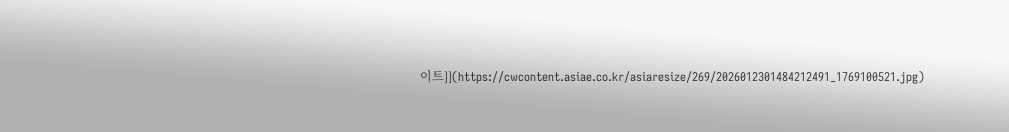이트]](https://cwcontent.asiae.co.kr/asiaresize/269/2026012301484212491_1769100521.jpg)